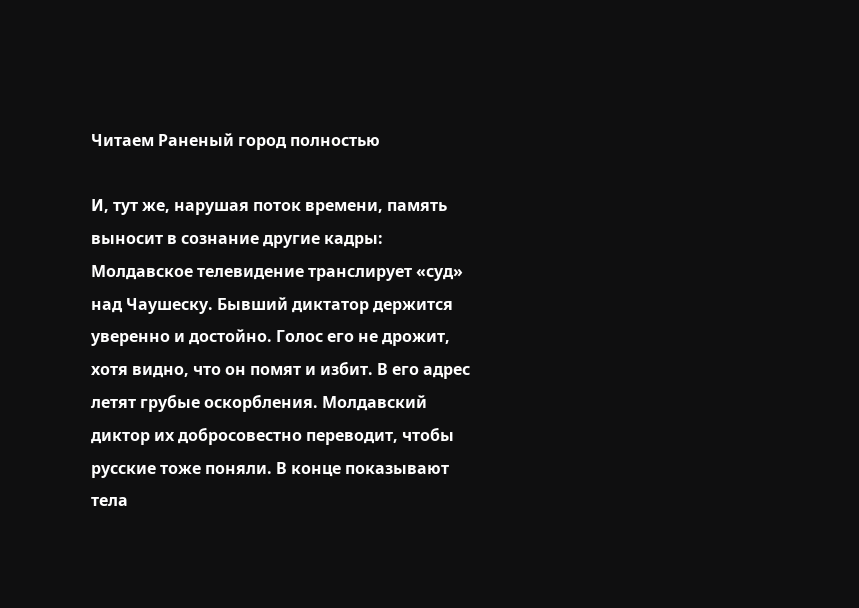Читаем Раненый город полностью

И, тут же, нарушая поток времени, память выносит в сознание другие кадры: Молдавское телевидение транслирует «суд» над Чаушеску. Бывший диктатор держится уверенно и достойно. Голос его не дрожит, хотя видно, что он помят и избит. В его адрес летят грубые оскорбления. Молдавский диктор их добросовестно переводит, чтобы русские тоже поняли. В конце показывают тела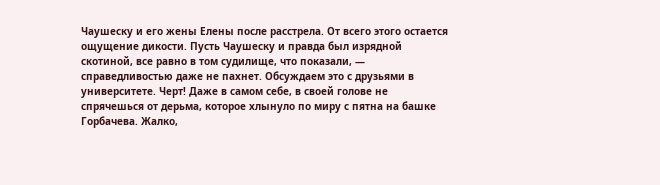Чаушеску и его жены Елены после расстрела. От всего этого остается ощущение дикости. Пусть Чаушеску и правда был изрядной скотиной, все равно в том судилище, что показали, — справедливостью даже не пахнет. Обсуждаем это с друзьями в университете. Черт! Даже в самом себе, в своей голове не спрячешься от дерьма, которое хлынуло по миру с пятна на башке Горбачева. Жалко,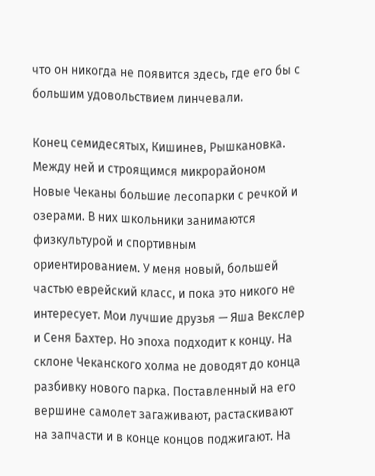что он никогда не появится здесь, где его бы с большим удовольствием линчевали.

Конец семидесятых, Кишинев, Рышкановка. Между ней и строящимся микрорайоном Новые Чеканы большие лесопарки с речкой и озерами. В них школьники занимаются физкультурой и спортивным ориентированием. У меня новый, большей частью еврейский класс, и пока это никого не интересует. Мои лучшие друзья — Яша Векслер и Сеня Бахтер. Но эпоха подходит к концу. На склоне Чеканского холма не доводят до конца разбивку нового парка. Поставленный на его вершине самолет загаживают, растаскивают на запчасти и в конце концов поджигают. На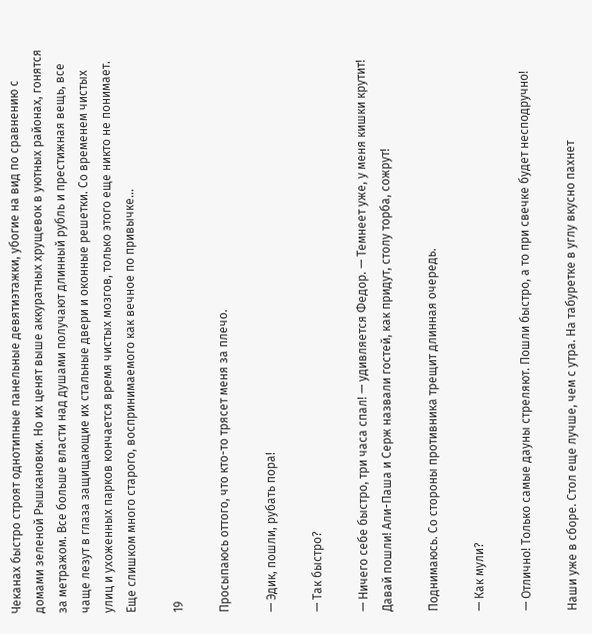Чеканах быстро строят однотипные панельные девятиэтажки, убогие на вид по сравнению с домами зеленой Рышкановки. Но их ценят выше аккуратных хрущевок в уютных районах, гонятся за метражом. Все больше власти над душами получают длинный рубль и престижная вещь, все чаще лезут в глаза защищающие их стальные двери и оконные решетки. Со временем чистых улиц и ухоженных парков кончается время чистых мозгов, только этого еще никто не понимает. Еще слишком много старого, воспринимаемого как вечное по привычке…

19

Просыпаюсь оттого, что кто-то трясет меня за плечо.

— Эдик, пошли, рубать пора!

— Так быстро?

— Ничего себе быстро, три часа спал! — удивляется Федор. — Темнеет уже, у меня кишки крутит! Давай пошли! Али-Паша и Серж назвали гостей, как придут, столу торба, сожрут!

Поднимаюсь. Со стороны противника трещит длинная очередь.

— Как мули?

— Отлично! Только самые дауны стреляют. Пошли быстро, а то при свечке будет несподручно!

Наши уже в сборе. Стол еще лучше, чем с утра. На табуретке в углу вкусно пахнет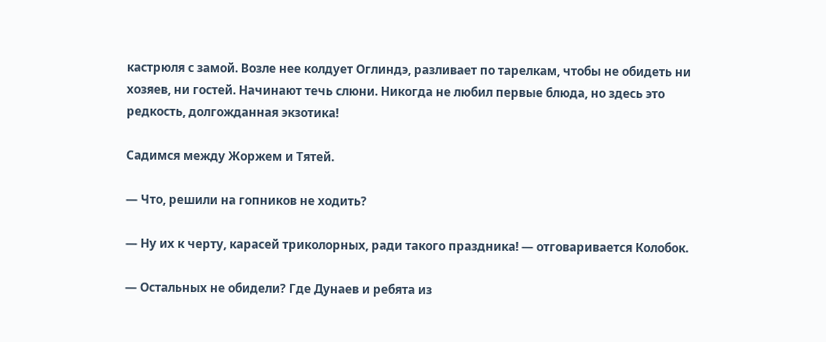кастрюля с замой. Возле нее колдует Оглиндэ, разливает по тарелкам, чтобы не обидеть ни хозяев, ни гостей. Начинают течь слюни. Никогда не любил первые блюда, но здесь это редкость, долгожданная экзотика!

Садимся между Жоржем и Тятей.

— Что, решили на гопников не ходить?

— Ну их к черту, карасей триколорных, ради такого праздника! — отговаривается Колобок.

— Остальных не обидели? Где Дунаев и ребята из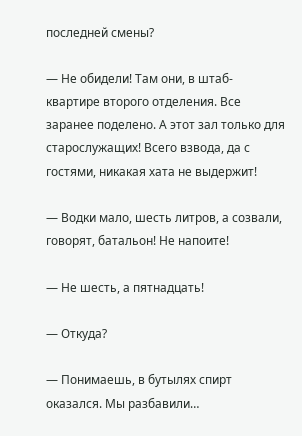последней смены?

— Не обидели! Там они, в штаб-квартире второго отделения. Все заранее поделено. А этот зал только для старослужащих! Всего взвода, да с гостями, никакая хата не выдержит!

— Водки мало, шесть литров, а созвали, говорят, батальон! Не напоите!

— Не шесть, а пятнадцать!

— Откуда?

— Понимаешь, в бутылях спирт оказался. Мы разбавили…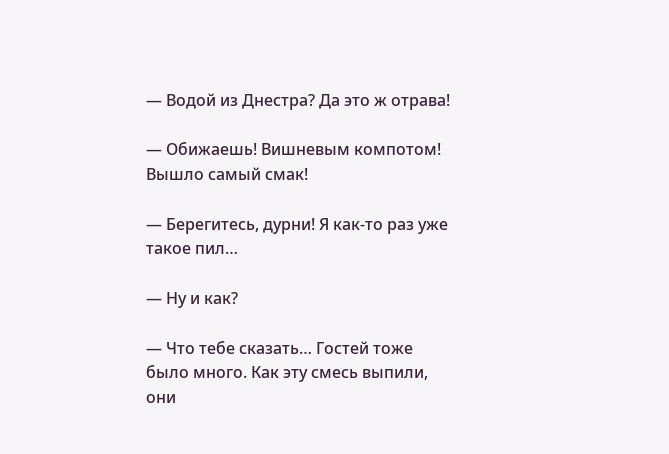— Водой из Днестра? Да это ж отрава!

— Обижаешь! Вишневым компотом! Вышло самый смак!

— Берегитесь, дурни! Я как-то раз уже такое пил…

— Ну и как?

— Что тебе сказать… Гостей тоже было много. Как эту смесь выпили, они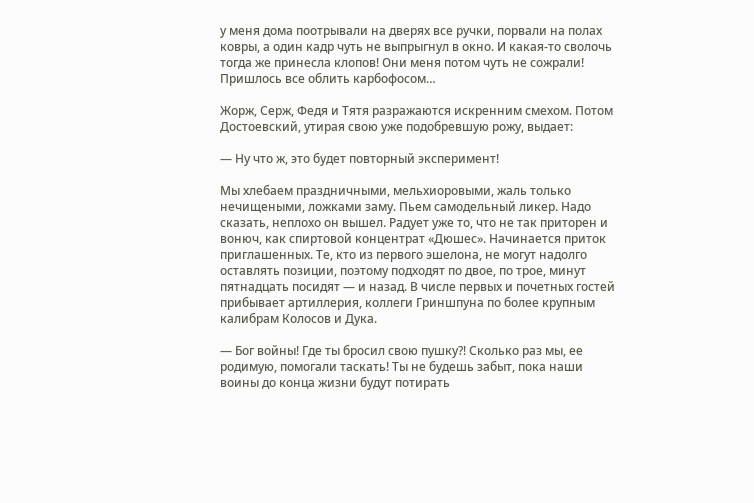у меня дома поотрывали на дверях все ручки, порвали на полах ковры, а один кадр чуть не выпрыгнул в окно. И какая-то сволочь тогда же принесла клопов! Они меня потом чуть не сожрали! Пришлось все облить карбофосом…

Жорж, Серж, Федя и Тятя разражаются искренним смехом. Потом Достоевский, утирая свою уже подобревшую рожу, выдает:

— Ну что ж, это будет повторный эксперимент!

Мы хлебаем праздничными, мельхиоровыми, жаль только нечищеными, ложками заму. Пьем самодельный ликер. Надо сказать, неплохо он вышел. Радует уже то, что не так приторен и вонюч, как спиртовой концентрат «Дюшес». Начинается приток приглашенных. Те, кто из первого эшелона, не могут надолго оставлять позиции, поэтому подходят по двое, по трое, минут пятнадцать посидят — и назад. В числе первых и почетных гостей прибывает артиллерия, коллеги Гриншпуна по более крупным калибрам Колосов и Дука.

— Бог войны! Где ты бросил свою пушку?! Сколько раз мы, ее родимую, помогали таскать! Ты не будешь забыт, пока наши воины до конца жизни будут потирать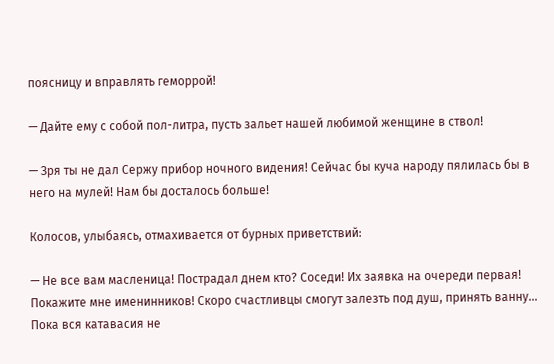поясницу и вправлять геморрой!

— Дайте ему с собой пол-литра, пусть зальет нашей любимой женщине в ствол!

— Зря ты не дал Сержу прибор ночного видения! Сейчас бы куча народу пялилась бы в него на мулей! Нам бы досталось больше!

Колосов, улыбаясь, отмахивается от бурных приветствий:

— Не все вам масленица! Пострадал днем кто? Соседи! Их заявка на очереди первая! Покажите мне именинников! Скоро счастливцы смогут залезть под душ, принять ванну… Пока вся катавасия не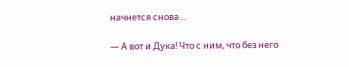начнется снова…

— А вот и Дука! Что с ним, что без него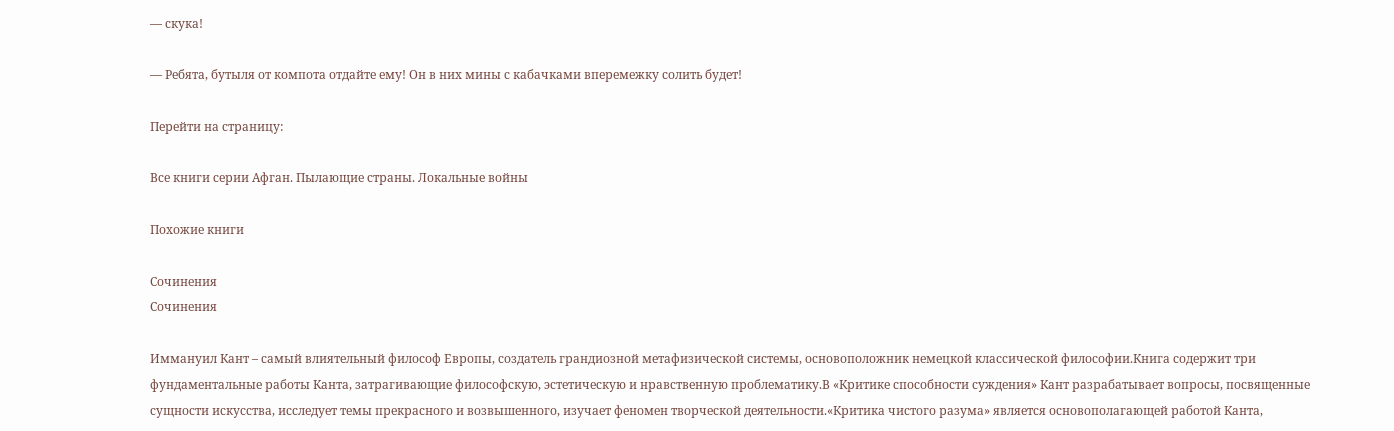— скука!

— Ребята, бутыля от компота отдайте ему! Он в них мины с кабачками вперемежку солить будет!

Перейти на страницу:

Все книги серии Афган. Пылающие страны. Локальные войны

Похожие книги

Сочинения
Сочинения

Иммануил Кант – самый влиятельный философ Европы, создатель грандиозной метафизической системы, основоположник немецкой классической философии.Книга содержит три фундаментальные работы Канта, затрагивающие философскую, эстетическую и нравственную проблематику.В «Критике способности суждения» Кант разрабатывает вопросы, посвященные сущности искусства, исследует темы прекрасного и возвышенного, изучает феномен творческой деятельности.«Критика чистого разума» является основополагающей работой Канта,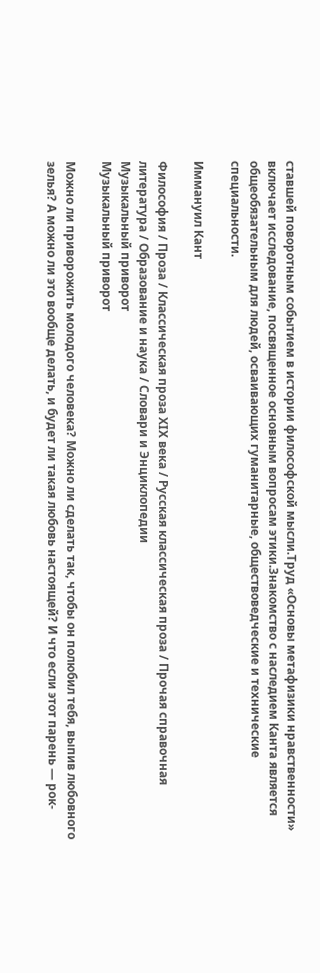ставшей поворотным событием в истории философской мысли.Труд «Основы метафизики нравственности» включает исследование, посвященное основным вопросам этики.Знакомство с наследием Канта является общеобязательным для людей, осваивающих гуманитарные, обществоведческие и технические специальности.

Иммануил Кант

Философия / Проза / Классическая проза ХIX века / Русская классическая проза / Прочая справочная литература / Образование и наука / Словари и Энциклопедии
Музыкальный приворот
Музыкальный приворот

Можно ли приворожить молодого человека? Можно ли сделать так, чтобы он полюбил тебя, выпив любовного зелья? А можно ли это вообще делать, и будет ли такая любовь настоящей? И что если этот парень — рок-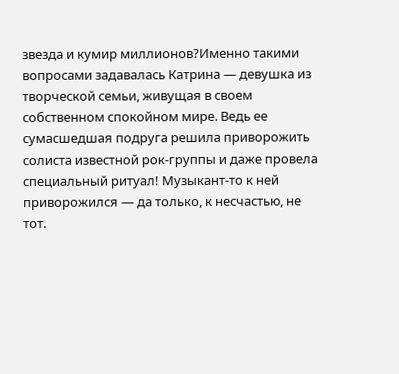звезда и кумир миллионов?Именно такими вопросами задавалась Катрина — девушка из творческой семьи, живущая в своем собственном спокойном мире. Ведь ее сумасшедшая подруга решила приворожить солиста известной рок-группы и даже провела специальный ритуал! Музыкант-то к ней приворожился — да только, к несчастью, не тот.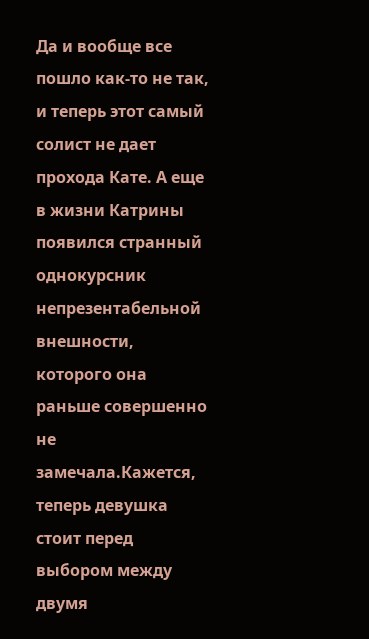Да и вообще все пошло как-то не так, и теперь этот самый солист не дает прохода Кате. А еще в жизни Катрины появился странный однокурсник непрезентабельной внешности, которого она раньше совершенно не замечала.Кажется, теперь девушка стоит перед выбором между двумя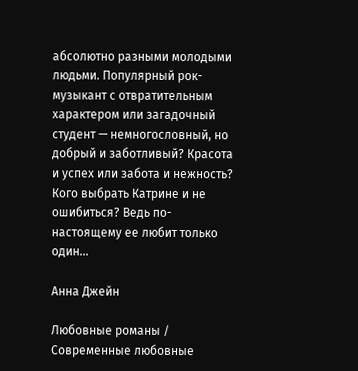абсолютно разными молодыми людьми. Популярный рок-музыкант с отвратительным характером или загадочный студент — немногословный, но добрый и заботливый? Красота и успех или забота и нежность? Кого выбрать Катрине и не ошибиться? Ведь по-настоящему ее любит только один…

Анна Джейн

Любовные романы / Современные любовные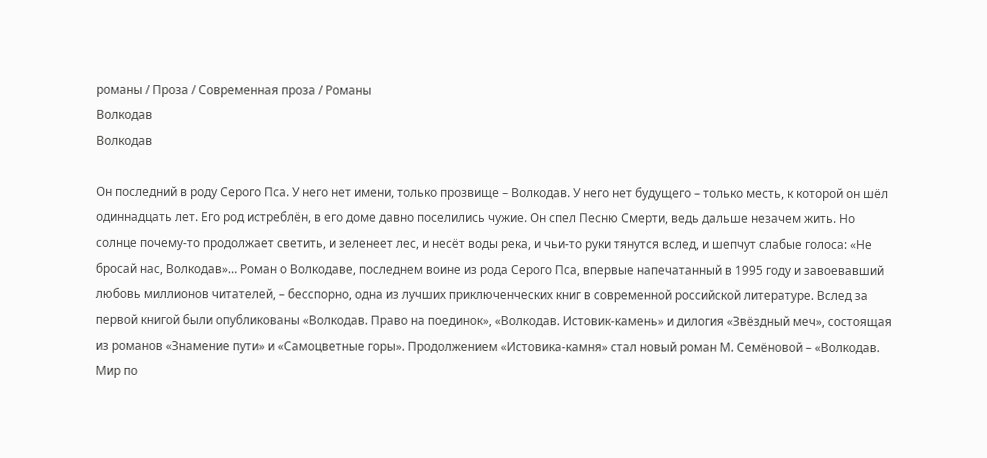романы / Проза / Современная проза / Романы
Волкодав
Волкодав

Он последний в роду Серого Пса. У него нет имени, только прозвище – Волкодав. У него нет будущего – только месть, к которой он шёл одиннадцать лет. Его род истреблён, в его доме давно поселились чужие. Он спел Песню Смерти, ведь дальше незачем жить. Но солнце почему-то продолжает светить, и зеленеет лес, и несёт воды река, и чьи-то руки тянутся вслед, и шепчут слабые голоса: «Не бросай нас, Волкодав»… Роман о Волкодаве, последнем воине из рода Серого Пса, впервые напечатанный в 1995 году и завоевавший любовь миллионов читателей, – бесспорно, одна из лучших приключенческих книг в современной российской литературе. Вслед за первой книгой были опубликованы «Волкодав. Право на поединок», «Волкодав. Истовик-камень» и дилогия «Звёздный меч», состоящая из романов «Знамение пути» и «Самоцветные горы». Продолжением «Истовика-камня» стал новый роман М. Семёновой – «Волкодав. Мир по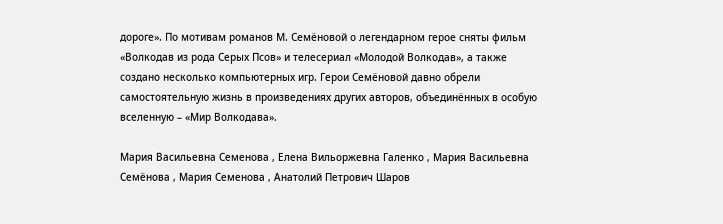дороге». По мотивам романов М. Семёновой о легендарном герое сняты фильм «Волкодав из рода Серых Псов» и телесериал «Молодой Волкодав», а также создано несколько компьютерных игр. Герои Семёновой давно обрели самостоятельную жизнь в произведениях других авторов, объединённых в особую вселенную – «Мир Волкодава».

Мария Васильевна Семенова , Елена Вильоржевна Галенко , Мария Васильевна Семёнова , Мария Семенова , Анатолий Петрович Шаров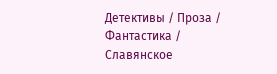Детективы / Проза / Фантастика / Славянское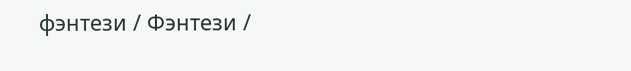фэнтези / Фэнтези /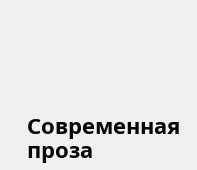Современная проза